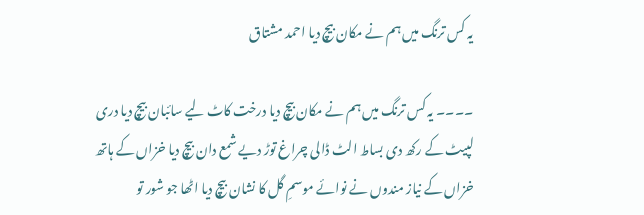یہ کس ترنگ میں ہم نے مکان بیچ دیا احمد مشتاق

۔۔۔۔ یہ کس ترنگ میں ہم نے مکان بیچ دیا درخت کاٹ لیے سائبان بیچ دیا دری لپیٹ کے رکھ دی بساط الٹ ڈالی چراغ توڑ دیے شمع دان بیچ دیا خزاں کے ہاتھ خزاں کے نیاز مندوں نے نوائے موسمِ گل کا نشان بیچ دیا اٹھا جو شور تو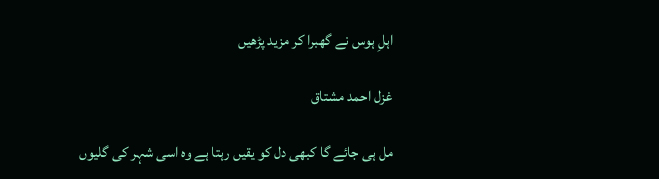اہلِ ہوس نے گھبرا کر مزید پڑھیں

غزل احمد مشتاق

مل ہی جائے گا کبھی دل کو یقیں رہتا ہے وہ اسی شہر کی گلیوں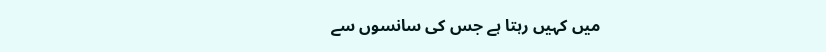میں کہیں رہتا ہے جس کی سانسوں سے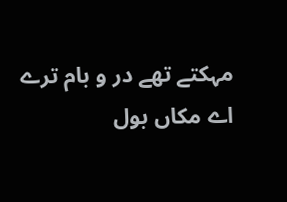مہکتے تھے در و بام ترے اے مکاں بول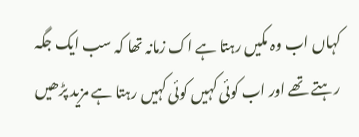کہاں اب وہ مکیں رہتا ہے اک زمانہ تھا کہ سب ایک جگہ رہتے تھے اور اب کوئی کہیں کوئی کہیں رہتا ہے مزید پڑھیں